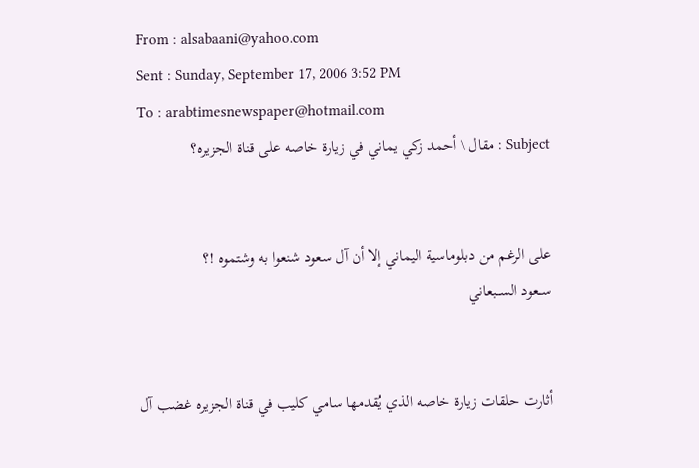From : alsabaani@yahoo.com
Sent : Sunday, September 17, 2006 3:52 PM
To : arabtimesnewspaper@hotmail.com
Subject : مقال \ أحمد زكي يماني في زيارة خاصه على قناة الجزيره؟


على الرغم من دبلوماسية اليماني إلا أن آل سعود شنعوا به وشتموه !؟
ســعود الســبعاني


أثارت حلقات زيارة خاصه الذي يُقدمها سامي كليب في قناة الجزيره غضب آل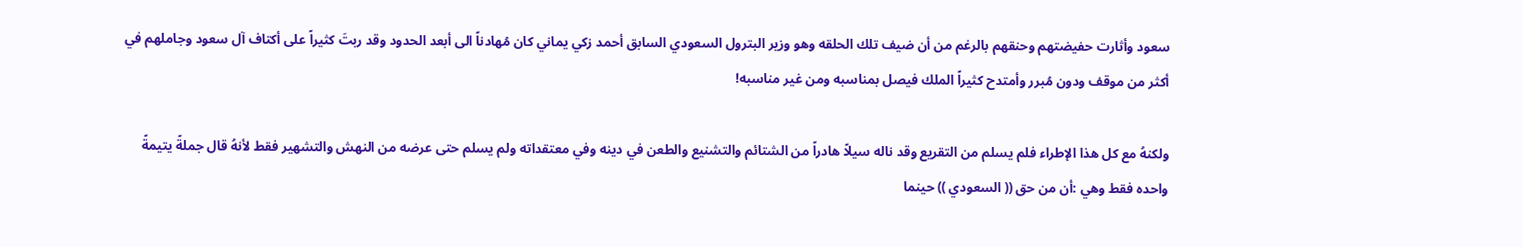سعود وأثارت حفيضتهم وحنقهم بالرغم من أن ضيف تلك الحلقه وهو وزير البترول السعودي السابق أحمد زكي يماني كان مُهادناً الى أبعد الحدود وقد ربتَ كثيراً على أكتاف آل سعود وجاملهم في أكثر من موقف ودون مُبرر وأمتدح كثيراً الملك فيصل بمناسبه ومن غير مناسبه!

ولكنهُ مع كل هذا الإطراء فلم يسلم من التقريع وقد ناله سيلاً هادراً من الشتائم والتشنيع والطعن في دينه وفي معتقداته ولم يسلم حتى عرضه من النهش والتشهير فقط لأنهُ قال جملةً يتيمةً واحده فقط وهي :أن من حق (( السعودي )) حينما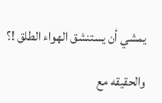يمشي أن يستنشق الهواء الطلق !؟

والحقيقه مع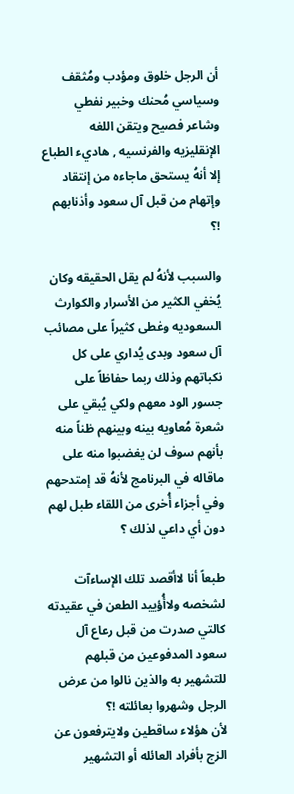أن الرجل خلوق ومؤدب ومُثقف وسياسي مُحنك وخبير نفطي وشاعر فصيح ويتقن اللغه الإنقليزيه والفرنسيه , هاديء الطباع إلا أنهُ يستحق ماجاءه من إنتقاد وإتهام من قبل آل سعود وأذنابهم !؟

والسبب لأنهُ لم يقل الحقيقه وكان يُخفي الكثير من الأسرار والكوارث السعوديه وغطى كثيراً على مصائب آل سعود وبدى يُداري على كل نكباتهم وذلك ربما حفاظاً على جسور الود معهم ولكي يُبقي على شعرة مُعاويه بينه وبينهم ظناً منه بأنهم سوف لن يغضبوا منه على ماقاله في البرنامج لأنهُ قد إمتدحهم وفي أجزاء أُخرى من اللقاء طبل لهم دون أي داعي لذلك ؟

طبعاً أنا لاأقصد تلك الإساءآت لشخصه ولاأُؤييد الطعن في عقيدته كالتي صدرت من قبل رعاع آل سعود المدفوعين من قبلهم للتشهير به والذين نالوا من عرض الرجل وشهروا بعائلته !؟
لأن هؤلاء ساقطين ولايترفعون عن الزج بأفراد العائله أو التشهير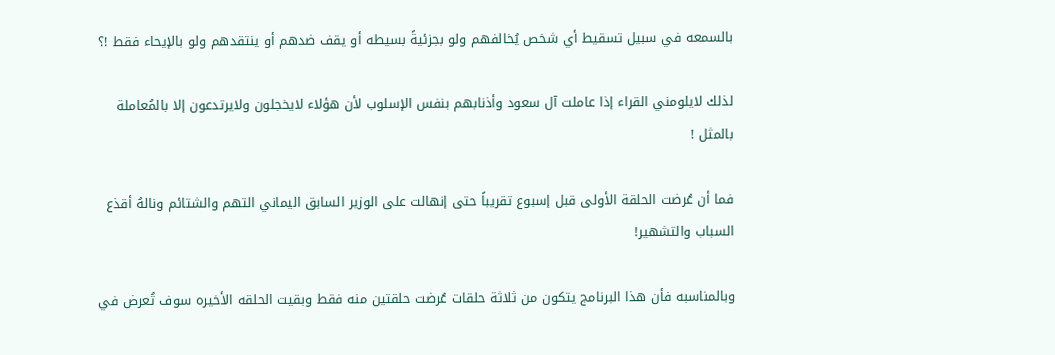بالسمعه في سبيل تسقيط أي شخص يُخالفهم ولو بجزئيةً بسيطه أو يقف ضدهم أو ينتقدهم ولو بالإيحاء فقط !؟

لذلك لايلومني القراء إذا عاملت آل سعود وأذنابهم بنفس الإسلوب لأن هؤلاء لايخجلون ولايرتدعون إلا بالمُعاملة بالمثل !

فما أن عُرضت الحلقة الأولى قبل إسبوع تقريباً حتى إنهالت على الوزير السابق اليماني التهم والشتائم ونالهُ أقذع السباب والتشهير!

وبالمناسبه فأن هذا البرنامج يتكون من ثلاثة حلقات عُرضت حلقتين منه فقط وبقيت الحلقه الأخيره سوف تُعرض في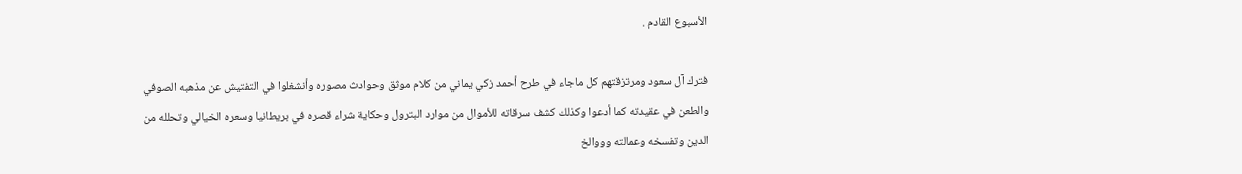الأسبوع القادم .

فترك آل سعود ومرتزقتهم كل ماجاء في طرح أحمد زكي يماني من كلام موثق وحوادث مصوره وأنشغلوا في التفتيش عن مذهبه الصوفي والطعن في عقيدته كما أدعوا وكذلك كشف سرقاته للأموال من موارد البترول وحكاية شراء قصره في بريطانيا وسعره الخيالي وتحلله من الدين وتفسخه وعمالته وووالخ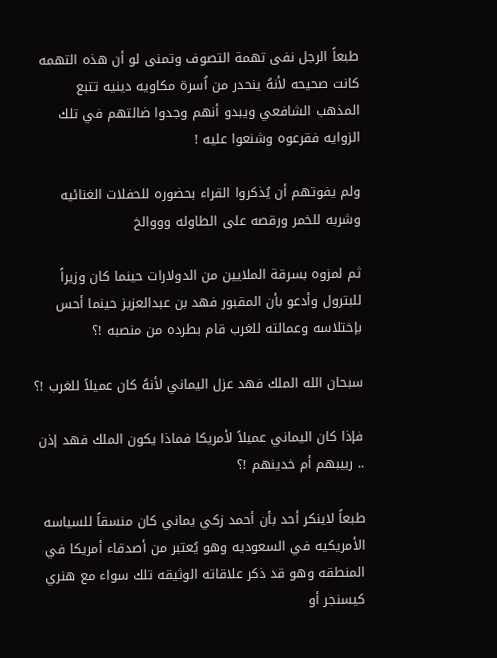طبعاً الرجل نفى تهمة التصوف وتمنى لو أن هذه التهمه كانت صحيحه لأنهُ ينحدر من اُسرة مكاويه دينيه تتبع المذهب الشافعي ويبدو أنهم وجدوا ضالتهم في تلك الزوايه فقرعوه وشنعوا عليه !

ولم يفوتهم أن يُذكروا القراء بحضوره للحفلات الغنائيه وشربه للخمر ورقصه على الطاوله وووالخ

ثم لمزوه بسرقة الملايين من الدولارات حينما كان وزيراً للبترول وأدعو بأن المقبور فهد بن عبدالعزيز حينما أحس بإختلاسه وعمالته للغرب قام بطرده من منصبه !؟

سبحان الله الملك فهد عزل اليماني لأنهُ كان عميلاً للغرب !؟

فإذا كان اليماني عميلاً لأمريكا فماذا يكون الملك فهد إذن .. ربيبهم أم خدينهم !؟

طبعاً لاينكر أحد بأن أحمد زكي يماني كان منسقاً للسياسه الأمريكيه في السعوديه وهو يُعتبر من أصدقاء أمريكا في المنطقه وهو قد ذكر علاقاته الوثيقه تلك سواء مع هنري كيسنجر أو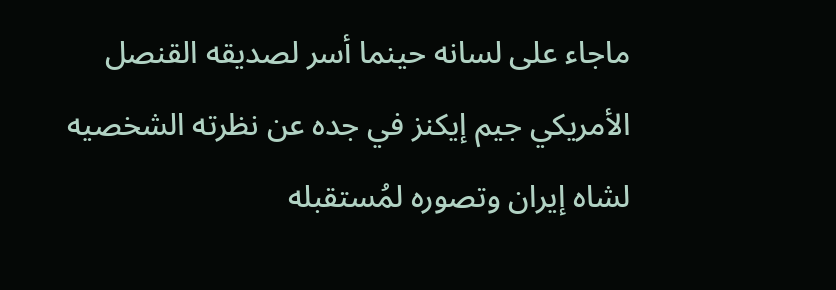ماجاء على لسانه حينما أسر لصديقه القنصل الأمريكي جيم إيكنز في جده عن نظرته الشخصيه لشاه إيران وتصوره لمُستقبله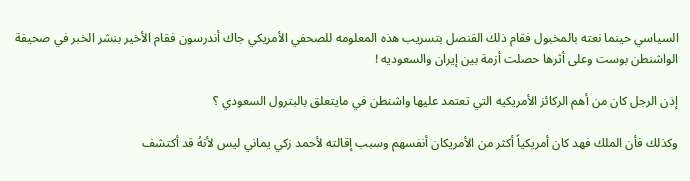السياسي حينما نعته بالمخبول فقام ذلك القنصل بتسريب هذه المعلومه للصحفي الأمريكي جاك أندرسون فقام الأخير بنشر الخبر في صحيفة الواشنطن بوست وعلى أثرها حصلت أزمة بين إيران والسعوديه !

إذن الرجل كان من أهم الركائز الأمريكيه التي تعتمد عليها واشنطن في مايتعلق بالبترول السعودي ؟

وكذلك فأن الملك فهد كان أمريكياً أكثر من الأمريكان أنفسهم وسبب إقالته لأحمد زكي يماني ليس لأنهُ قد أكتشف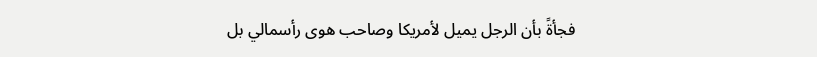فجأةً بأن الرجل يميل لأمريكا وصاحب هوى رأسمالي بل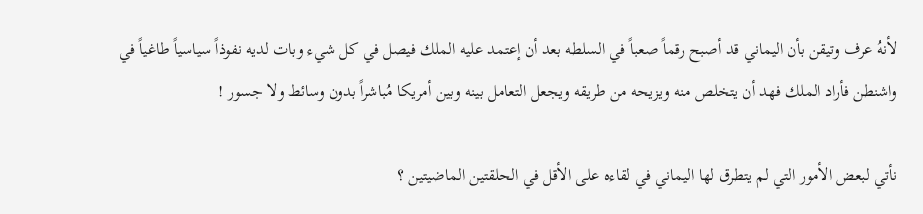لأنهُ عرف وتيقن بأن اليماني قد أصبح رقماً صعباً في السلطه بعد أن إعتمد عليه الملك فيصل في كل شيء وبات لديه نفوذاً سياسياً طاغياً في واشنطن فأراد الملك فهد أن يتخلص منه ويزيحه من طريقه ويجعل التعامل بينه وبين أمريكا مُباشراً بدون وسائط ولا جسور !

نأتي لبعض الأمور التي لم يتطرق لها اليماني في لقاءه على الأقل في الحلقتين الماضيتين ؟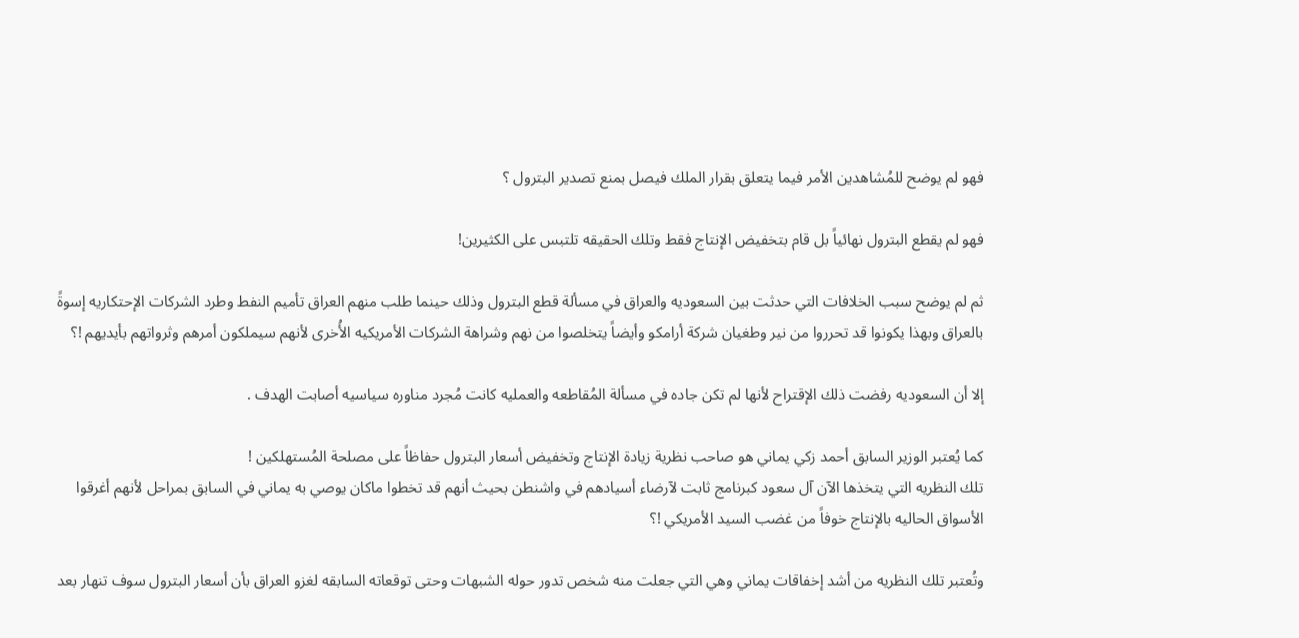فهو لم يوضح للمُشاهدين الأمر فيما يتعلق بقرار الملك فيصل بمنع تصدير البترول ؟

فهو لم يقطع البترول نهائياً بل قام بتخفيض الإنتاج فقط وتلك الحقيقه تلتبس على الكثيرين!

ثم لم يوضح سبب الخلافات التي حدثت بين السعوديه والعراق في مسألة قطع البترول وذلك حينما طلب منهم العراق تأميم النفط وطرد الشركات الإحتكاريه إسوةً بالعراق وبهذا يكونوا قد تحرروا من نير وطغيان شركة أرامكو وأيضاً يتخلصوا من نهم وشراهة الشركات الأمريكيه الأُخرى لأنهم سيملكون أمرهم وثرواتهم بأيديهم !؟

إلا أن السعوديه رفضت ذلك الإقتراح لأنها لم تكن جاده في مسألة المُقاطعه والعمليه كانت مُجرد مناوره سياسيه أصابت الهدف .

كما يُعتبر الوزير السابق أحمد زكي يماني هو صاحب نظرية زيادة الإنتاج وتخفيض أسعار البترول حفاظاً على مصلحة المُستهلكين !
تلك النظريه التي يتخذها الآن آل سعود كبرنامج ثابت لآرضاء أسيادهم في واشنطن بحيث أنهم قد تخطوا ماكان يوصي به يماني في السابق بمراحل لأنهم أغرقوا الأسواق الحاليه بالإنتاج خوفاً من غضب السيد الأمريكي !؟

وتُعتبر تلك النظريه من أشد إخفاقات يماني وهي التي جعلت منه شخص تدور حوله الشبهات وحتى توقعاته السابقه لغزو العراق بأن أسعار البترول سوف تنهار بعد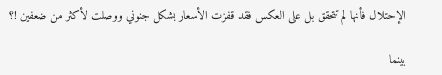الإحتلال فأنها لم تتحقق بل على العكس فقد قفزت الأسعار بشكل جنوني ووصلت لأكثر من ضعفين !؟

بينما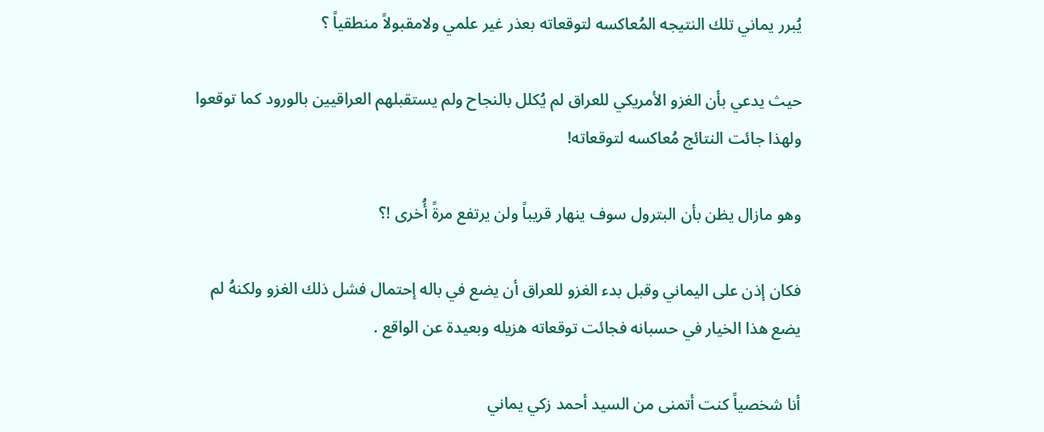يُبرر يماني تلك النتيجه المُعاكسه لتوقعاته بعذر غير علمي ولامقبولاً منطقياً ؟

حيث يدعي بأن الغزو الأمريكي للعراق لم يُكلل بالنجاح ولم يستقبلهم العراقيين بالورود كما توقعوا ولهذا جائت النتائج مُعاكسه لتوقعاته!

وهو مازال يظن بأن البترول سوف ينهار قريباً ولن يرتفع مرةً أُخرى !؟

فكان إذن على اليماني وقبل بدء الغزو للعراق أن يضع في باله إحتمال فشل ذلك الغزو ولكنهُ لم يضع هذا الخيار في حسبانه فجائت توقعاته هزيله وبعيدة عن الواقع .

أنا شخصياً كنت أتمنى من السيد أحمد زكي يماني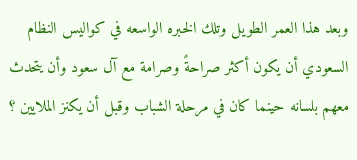وبعد هذا العمر الطويل وتلك الخبره الواسعه في كواليس النظام السعودي أن يكون أكثر صراحةً وصرامة مع آل سعود وأن يتحدث معهم بلسانه حينما كان في مرحلة الشباب وقبل أن يكنز الملايين ؟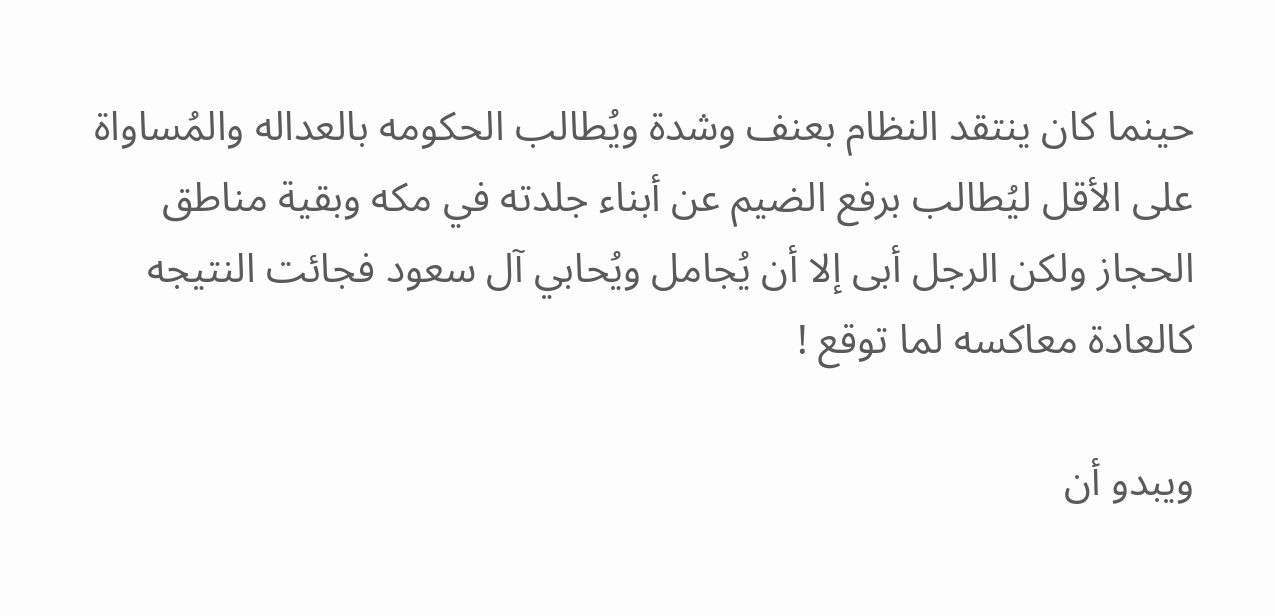حينما كان ينتقد النظام بعنف وشدة ويُطالب الحكومه بالعداله والمُساواة على الأقل ليُطالب برفع الضيم عن أبناء جلدته في مكه وبقية مناطق الحجاز ولكن الرجل أبى إلا أن يُجامل ويُحابي آل سعود فجائت النتيجه كالعادة معاكسه لما توقع !

ويبدو أن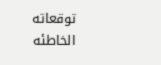توقعاته الخاطئه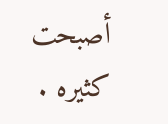أصبحت كثيره .